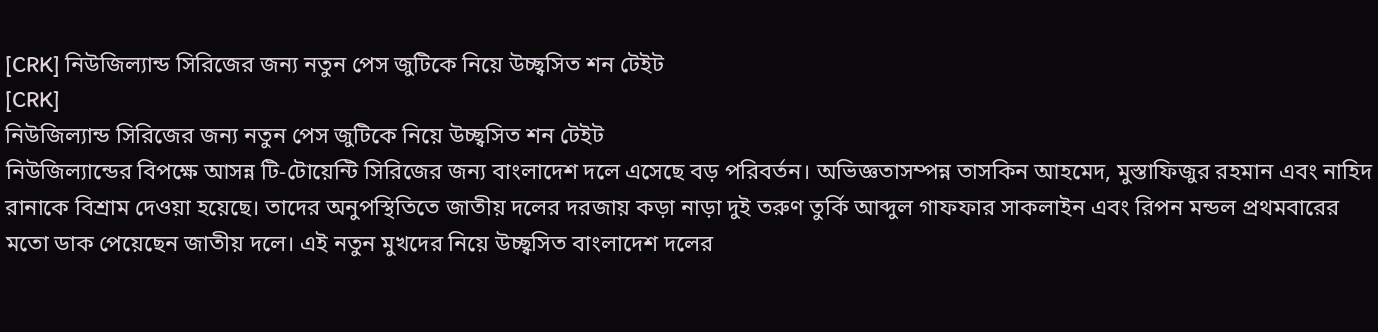[CRK] নিউজিল্যান্ড সিরিজের জন্য নতুন পেস জুটিকে নিয়ে উচ্ছ্বসিত শন টেইট
[CRK]
নিউজিল্যান্ড সিরিজের জন্য নতুন পেস জুটিকে নিয়ে উচ্ছ্বসিত শন টেইট
নিউজিল্যান্ডের বিপক্ষে আসন্ন টি-টোয়েন্টি সিরিজের জন্য বাংলাদেশ দলে এসেছে বড় পরিবর্তন। অভিজ্ঞতাসম্পন্ন তাসকিন আহমেদ, মুস্তাফিজুর রহমান এবং নাহিদ রানাকে বিশ্রাম দেওয়া হয়েছে। তাদের অনুপস্থিতিতে জাতীয় দলের দরজায় কড়া নাড়া দুই তরুণ তুর্কি আব্দুল গাফফার সাকলাইন এবং রিপন মন্ডল প্রথমবারের মতো ডাক পেয়েছেন জাতীয় দলে। এই নতুন মুখদের নিয়ে উচ্ছ্বসিত বাংলাদেশ দলের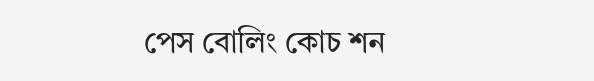পেস বোলিং কোচ শন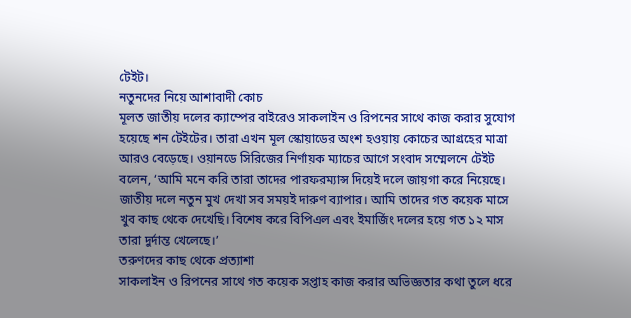টেইট।
নতুনদের নিয়ে আশাবাদী কোচ
মূলত জাতীয় দলের ক্যাম্পের বাইরেও সাকলাইন ও রিপনের সাথে কাজ করার সুযোগ হয়েছে শন টেইটের। তারা এখন মূল স্কোয়াডের অংশ হওয়ায় কোচের আগ্রহের মাত্রা আরও বেড়েছে। ওয়ানডে সিরিজের নির্ণায়ক ম্যাচের আগে সংবাদ সম্মেলনে টেইট বলেন, ‘আমি মনে করি তারা তাদের পারফরম্যান্স দিয়েই দলে জায়গা করে নিয়েছে। জাতীয় দলে নতুন মুখ দেখা সব সময়ই দারুণ ব্যাপার। আমি তাদের গত কয়েক মাসে খুব কাছ থেকে দেখেছি। বিশেষ করে বিপিএল এবং ইমার্জিং দলের হয়ে গত ১২ মাস তারা দুর্দান্ত খেলেছে।’
তরুণদের কাছ থেকে প্রত্যাশা
সাকলাইন ও রিপনের সাথে গত কয়েক সপ্তাহ কাজ করার অভিজ্ঞতার কথা তুলে ধরে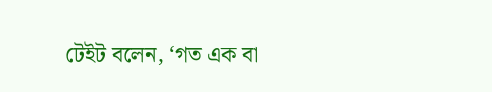টেইট বলেন, ‘গত এক বা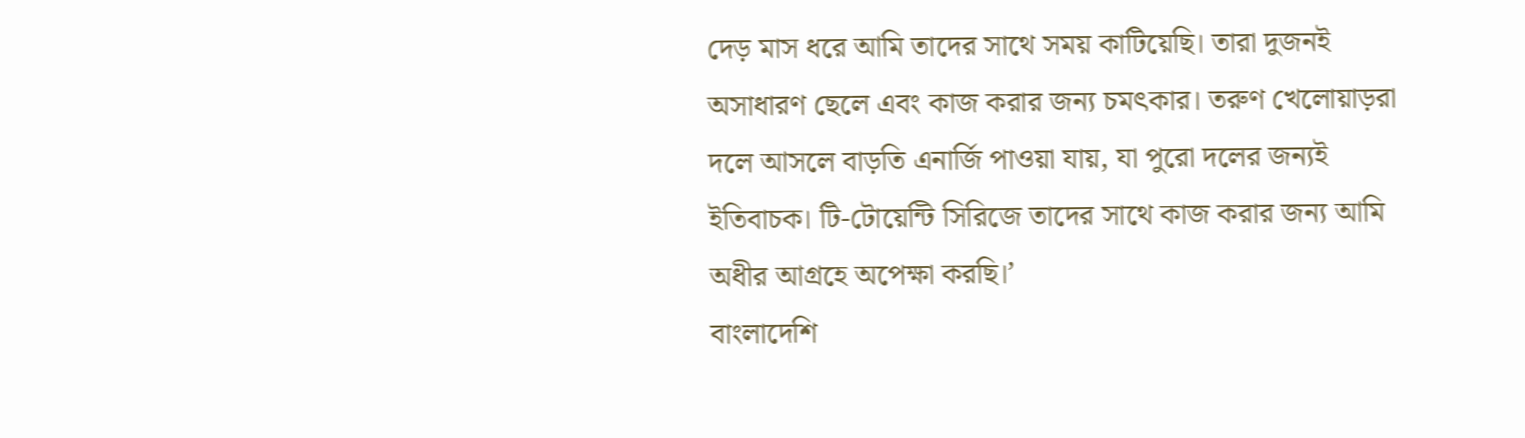দেড় মাস ধরে আমি তাদের সাথে সময় কাটিয়েছি। তারা দুজনই অসাধারণ ছেলে এবং কাজ করার জন্য চমৎকার। তরুণ খেলোয়াড়রা দলে আসলে বাড়তি এনার্জি পাওয়া যায়, যা পুরো দলের জন্যই ইতিবাচক। টি-টোয়েন্টি সিরিজে তাদের সাথে কাজ করার জন্য আমি অধীর আগ্রহে অপেক্ষা করছি।’
বাংলাদেশি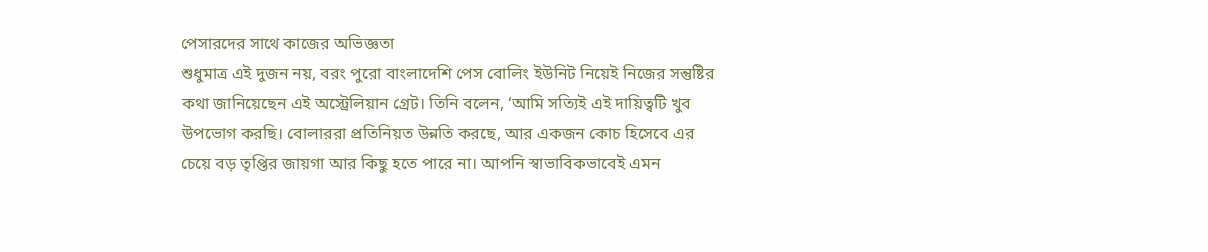পেসারদের সাথে কাজের অভিজ্ঞতা
শুধুমাত্র এই দুজন নয়, বরং পুরো বাংলাদেশি পেস বোলিং ইউনিট নিয়েই নিজের সন্তুষ্টির কথা জানিয়েছেন এই অস্ট্রেলিয়ান গ্রেট। তিনি বলেন, ‘আমি সত্যিই এই দায়িত্বটি খুব উপভোগ করছি। বোলাররা প্রতিনিয়ত উন্নতি করছে, আর একজন কোচ হিসেবে এর চেয়ে বড় তৃপ্তির জায়গা আর কিছু হতে পারে না। আপনি স্বাভাবিকভাবেই এমন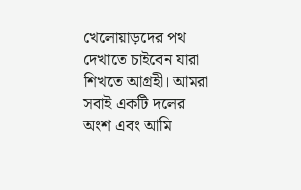খেলোয়াড়দের পথ দেখাতে চাইবেন যারা শিখতে আগ্রহী। আমরা সবাই একটি দলের অংশ এবং আমি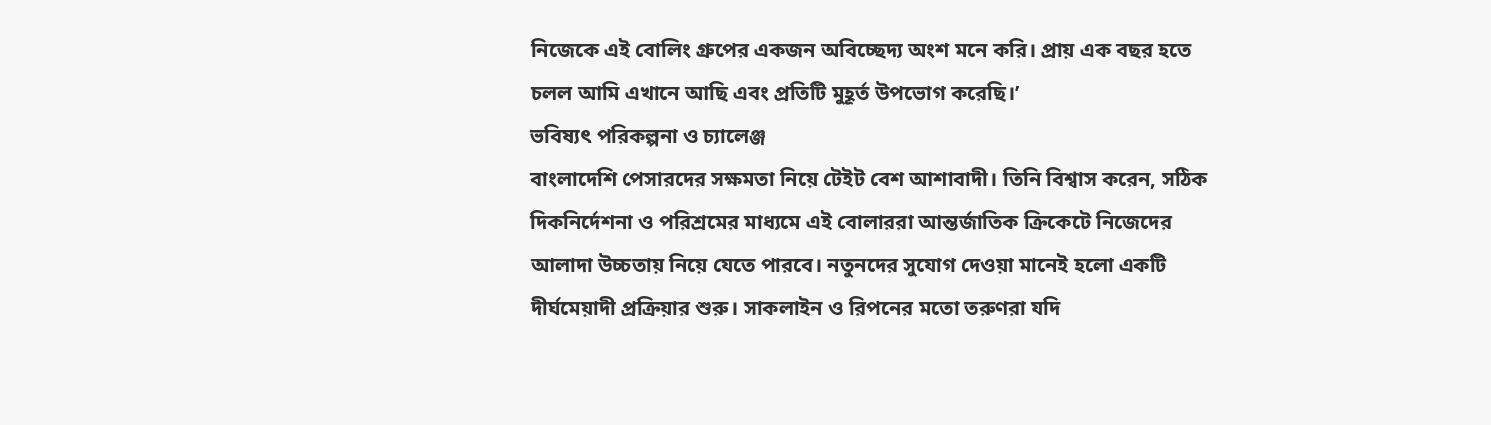নিজেকে এই বোলিং গ্রুপের একজন অবিচ্ছেদ্য অংশ মনে করি। প্রায় এক বছর হতে চলল আমি এখানে আছি এবং প্রতিটি মুহূর্ত উপভোগ করেছি।’
ভবিষ্যৎ পরিকল্পনা ও চ্যালেঞ্জ
বাংলাদেশি পেসারদের সক্ষমতা নিয়ে টেইট বেশ আশাবাদী। তিনি বিশ্বাস করেন, সঠিক দিকনির্দেশনা ও পরিশ্রমের মাধ্যমে এই বোলাররা আন্তর্জাতিক ক্রিকেটে নিজেদের আলাদা উচ্চতায় নিয়ে যেতে পারবে। নতুনদের সুযোগ দেওয়া মানেই হলো একটি দীর্ঘমেয়াদী প্রক্রিয়ার শুরু। সাকলাইন ও রিপনের মতো তরুণরা যদি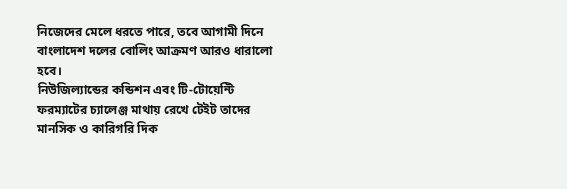নিজেদের মেলে ধরতে পারে, তবে আগামী দিনে বাংলাদেশ দলের বোলিং আক্রমণ আরও ধারালো হবে।
নিউজিল্যান্ডের কন্ডিশন এবং টি-টোয়েন্টি ফরম্যাটের চ্যালেঞ্জ মাথায় রেখে টেইট তাদের মানসিক ও কারিগরি দিক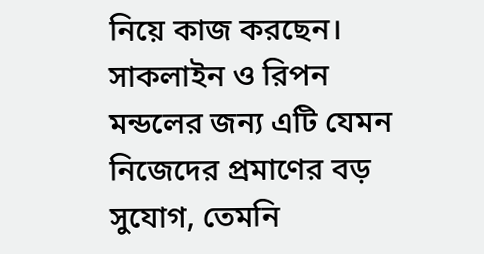নিয়ে কাজ করছেন। সাকলাইন ও রিপন মন্ডলের জন্য এটি যেমন নিজেদের প্রমাণের বড় সুযোগ, তেমনি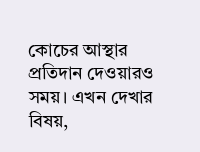কোচের আস্থার প্রতিদান দেওয়ারও সময়। এখন দেখার বিষয়,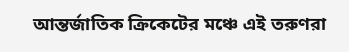আন্তর্জাতিক ক্রিকেটের মঞ্চে এই তরুণরা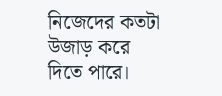নিজেদের কতটা উজাড় করে দিতে পারে।